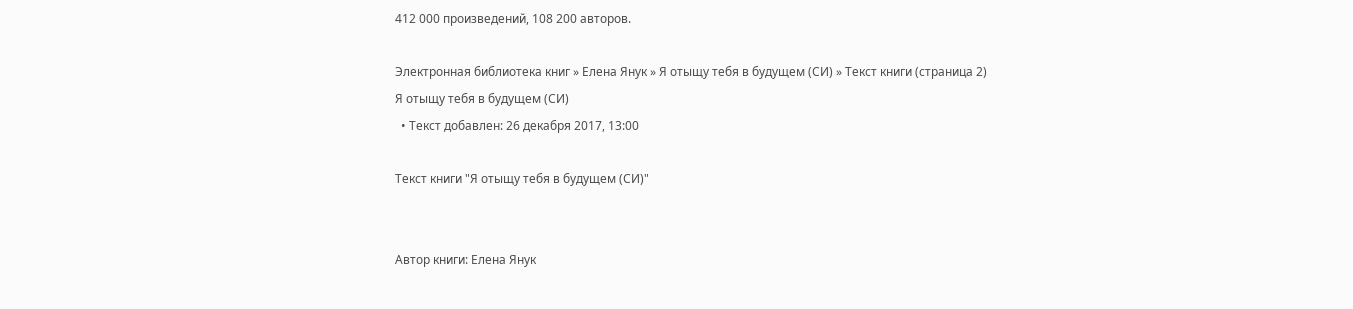412 000 произведений, 108 200 авторов.

Электронная библиотека книг » Елена Янук » Я отыщу тебя в будущем (СИ) » Текст книги (страница 2)
Я отыщу тебя в будущем (СИ)
  • Текст добавлен: 26 декабря 2017, 13:00

Текст книги "Я отыщу тебя в будущем (СИ)"


Автор книги: Елена Янук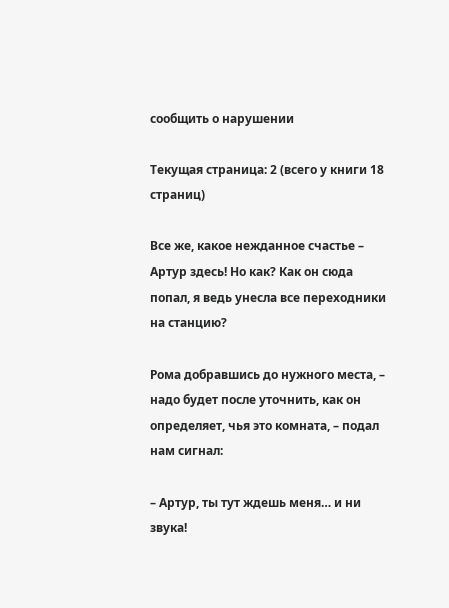сообщить о нарушении

Текущая страница: 2 (всего у книги 18 страниц)

Все же, какое нежданное счастье – Артур здесь! Но как? Как он сюда попал, я ведь унесла все переходники на станцию?

Рома добравшись до нужного места, – надо будет после уточнить, как он определяет, чья это комната, – подал нам сигнал:

– Артур, ты тут ждешь меня… и ни звука!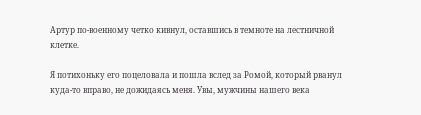Артур по-военному четко кивнул, оставшись в темноте на лестничной клетке.

Я потихоньку его поцеловала и пошла вслед за Ромой, который рванул куда-то вправо, не дожидаясь меня. Увы, мужчины нашего века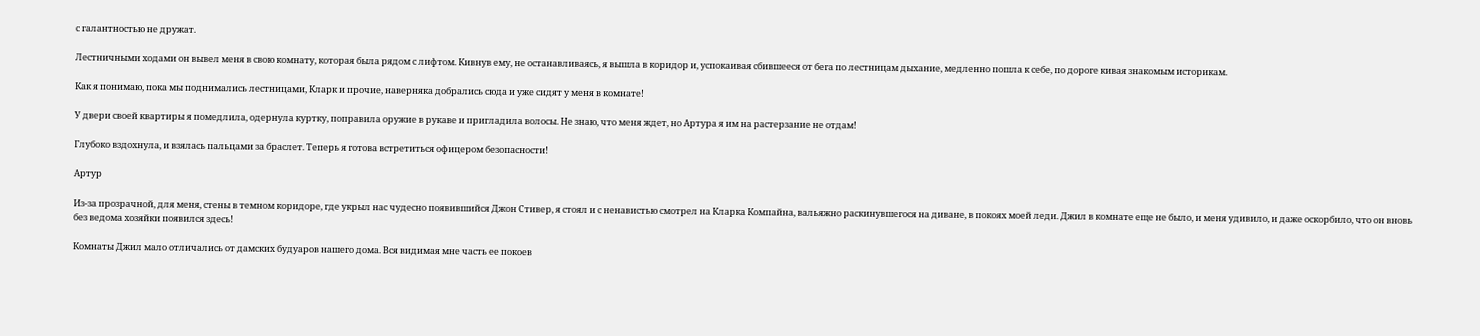с галантностью не дружат.

Лестничными ходами он вывел меня в свою комнату, которая была рядом с лифтом. Кивнув ему, не останавливаясь, я вышла в коридор и, успокаивая сбившееся от бега по лестницам дыхание, медленно пошла к себе, по дороге кивая знакомым историкам.

Как я понимаю, пока мы поднимались лестницами, Кларк и прочие, наверняка добрались сюда и уже сидят у меня в комнате!

У двери своей квартиры я помедлила, одернула куртку, поправила оружие в рукаве и пригладила волосы. Не знаю, что меня ждет, но Артура я им на растерзание не отдам!

Глубоко вздохнула, и взялась пальцами за браслет. Теперь я готова встретиться офицером безопасности!

Артур

Из-за прозрачной, для меня, стены в темном коридоре, где укрыл нас чудесно появившийся Джон Стивер, я стоял и с ненавистью смотрел на Кларка Компайна, вальяжно раскинувшегося на диване, в покоях моей леди. Джил в комнате еще не было, и меня удивило, и даже оскорбило, что он вновь без ведома хозяйки появился здесь!

Комнаты Джил мало отличались от дамских будуаров нашего дома. Вся видимая мне часть ее покоев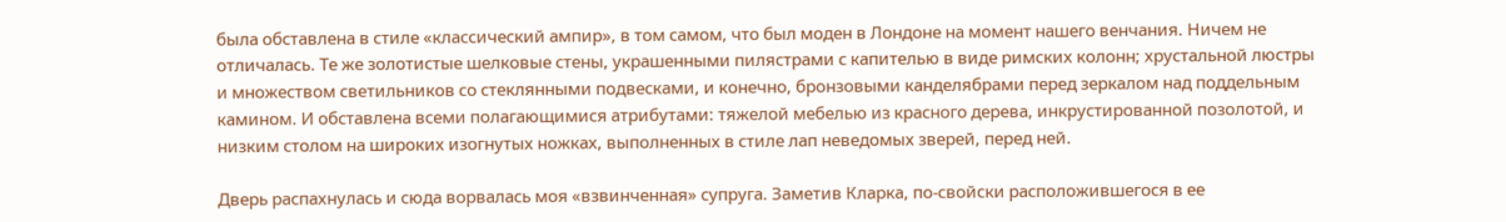была обставлена в стиле «классический ампир», в том самом, что был моден в Лондоне на момент нашего венчания. Ничем не отличалась. Те же золотистые шелковые стены, украшенными пилястрами с капителью в виде римских колонн; хрустальной люстры и множеством светильников со стеклянными подвесками, и конечно, бронзовыми канделябрами перед зеркалом над поддельным камином. И обставлена всеми полагающимися атрибутами: тяжелой мебелью из красного дерева, инкрустированной позолотой, и низким столом на широких изогнутых ножках, выполненных в стиле лап неведомых зверей, перед ней.

Дверь распахнулась и сюда ворвалась моя «взвинченная» супруга. Заметив Кларка, по-свойски расположившегося в ее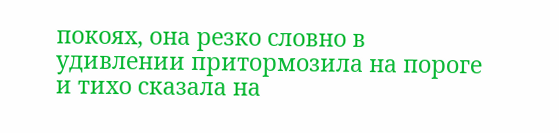покоях, она резко словно в удивлении притормозила на пороге и тихо сказала на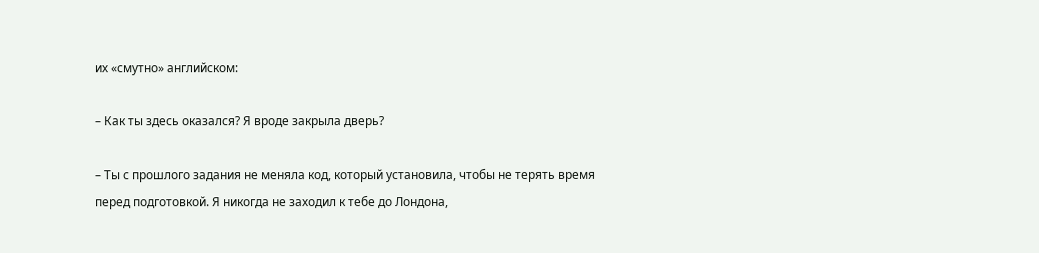их «смутно» английском:

– Как ты здесь оказался? Я вроде закрыла дверь?

– Ты с прошлого задания не меняла код, который установила, чтобы не терять время перед подготовкой. Я никогда не заходил к тебе до Лондона,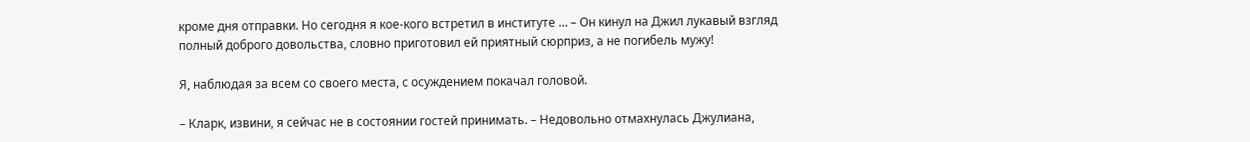кроме дня отправки. Но сегодня я кое-кого встретил в институте … – Он кинул на Джил лукавый взгляд полный доброго довольства, словно приготовил ей приятный сюрприз, а не погибель мужу!

Я, наблюдая за всем со своего места, с осуждением покачал головой.

– Кларк, извини, я сейчас не в состоянии гостей принимать. – Недовольно отмахнулась Джулиана,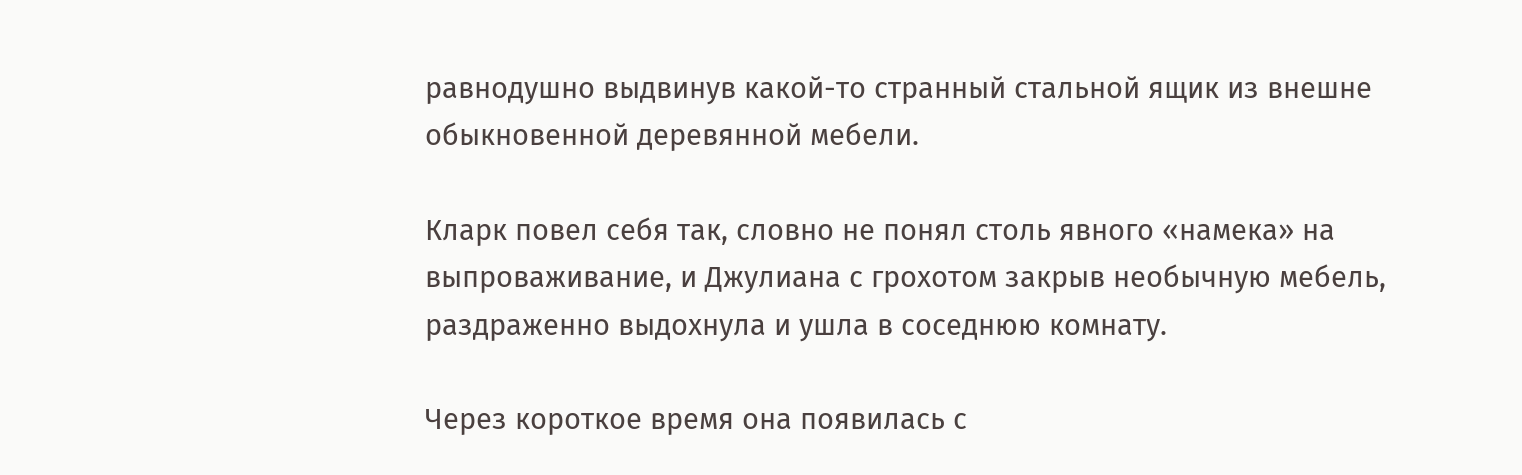равнодушно выдвинув какой-то странный стальной ящик из внешне обыкновенной деревянной мебели.

Кларк повел себя так, словно не понял столь явного «намека» на выпроваживание, и Джулиана с грохотом закрыв необычную мебель, раздраженно выдохнула и ушла в соседнюю комнату.

Через короткое время она появилась с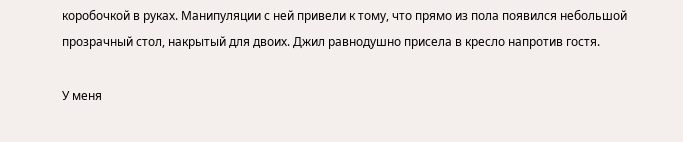коробочкой в руках. Манипуляции с ней привели к тому, что прямо из пола появился небольшой прозрачный стол, накрытый для двоих. Джил равнодушно присела в кресло напротив гостя.

У меня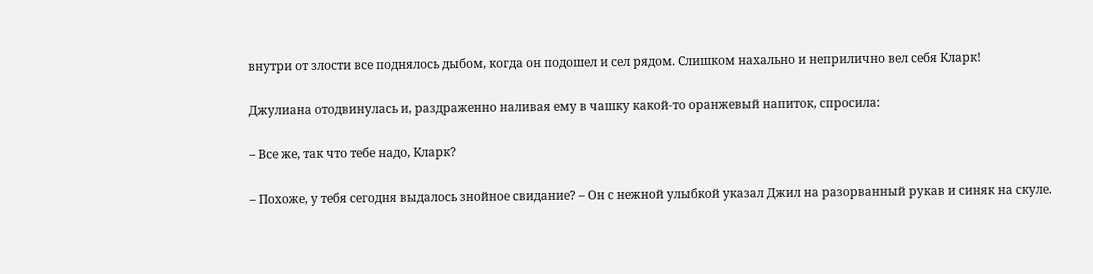внутри от злости все поднялось дыбом, когда он подошел и сел рядом. Слишком нахально и неприлично вел себя Кларк!

Джулиана отодвинулась и, раздраженно наливая ему в чашку какой-то оранжевый напиток, спросила:

– Все же, так что тебе надо, Кларк?

– Похоже, у тебя сегодня выдалось знойное свидание? – Он с нежной улыбкой указал Джил на разорванный рукав и синяк на скуле.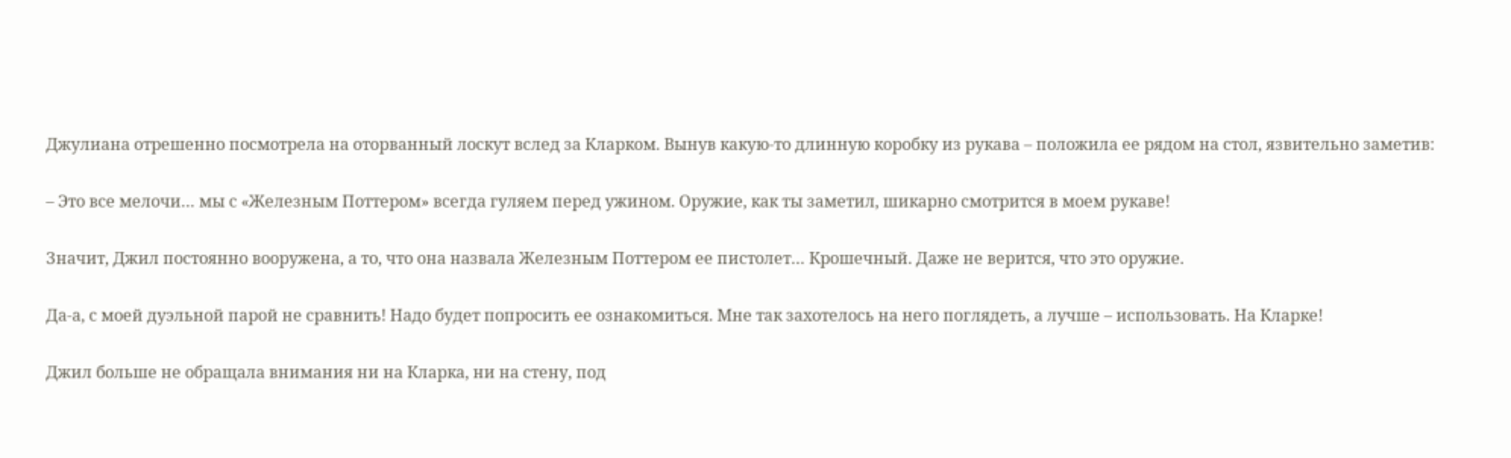Джулиана отрешенно посмотрела на оторванный лоскут вслед за Кларком. Вынув какую-то длинную коробку из рукава – положила ее рядом на стол, язвительно заметив:

– Это все мелочи… мы с «Железным Поттером» всегда гуляем перед ужином. Оружие, как ты заметил, шикарно смотрится в моем рукаве!

Значит, Джил постоянно вооружена, а то, что она назвала Железным Поттером ее пистолет… Крошечный. Даже не верится, что это оружие.

Да-а, с моей дуэльной парой не сравнить! Надо будет попросить ее ознакомиться. Мне так захотелось на него поглядеть, а лучше – использовать. На Кларке!

Джил больше не обращала внимания ни на Кларка, ни на стену, под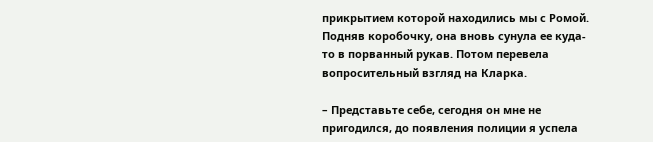прикрытием которой находились мы с Ромой. Подняв коробочку, она вновь сунула ее куда-то в порванный рукав. Потом перевела вопросительный взгляд на Кларка.

– Представьте себе, сегодня он мне не пригодился, до появления полиции я успела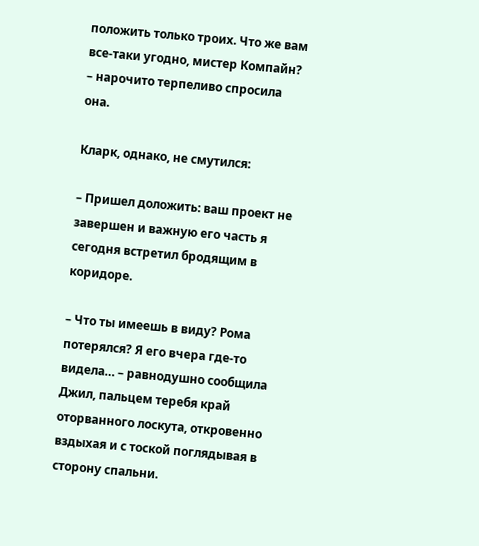положить только троих. Что же вам все-таки угодно, мистер Компайн? – нарочито терпеливо спросила она.

Кларк, однако, не смутился:

– Пришел доложить: ваш проект не завершен и важную его часть я сегодня встретил бродящим в коридоре.

– Что ты имеешь в виду? Рома потерялся? Я его вчера где-то видела… – равнодушно сообщила Джил, пальцем теребя край оторванного лоскута, откровенно вздыхая и с тоской поглядывая в сторону спальни.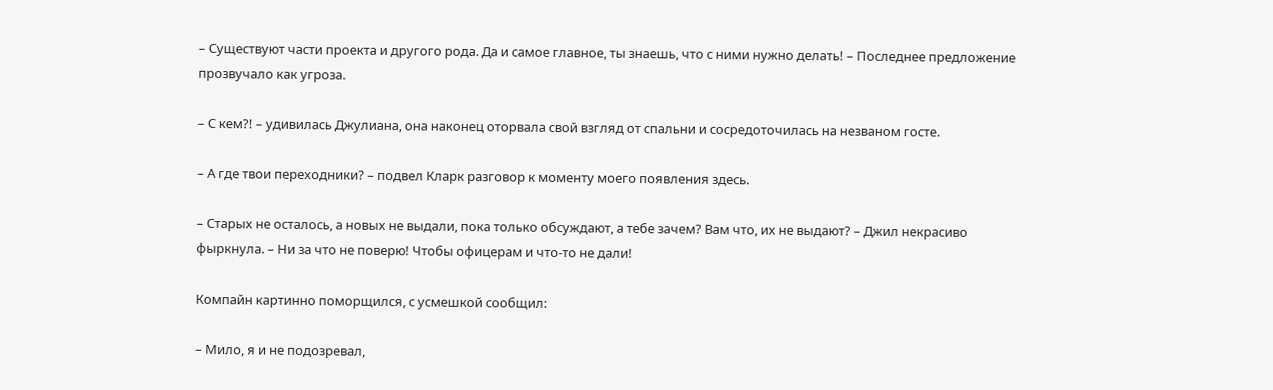– Существуют части проекта и другого рода. Да и самое главное, ты знаешь, что с ними нужно делать! – Последнее предложение прозвучало как угроза.

– С кем?! – удивилась Джулиана, она наконец оторвала свой взгляд от спальни и сосредоточилась на незваном госте.

– А где твои переходники? – подвел Кларк разговор к моменту моего появления здесь.

– Старых не осталось, а новых не выдали, пока только обсуждают, а тебе зачем? Вам что, их не выдают? – Джил некрасиво фыркнула. – Ни за что не поверю! Чтобы офицерам и что-то не дали!

Компайн картинно поморщился, с усмешкой сообщил:

– Мило, я и не подозревал,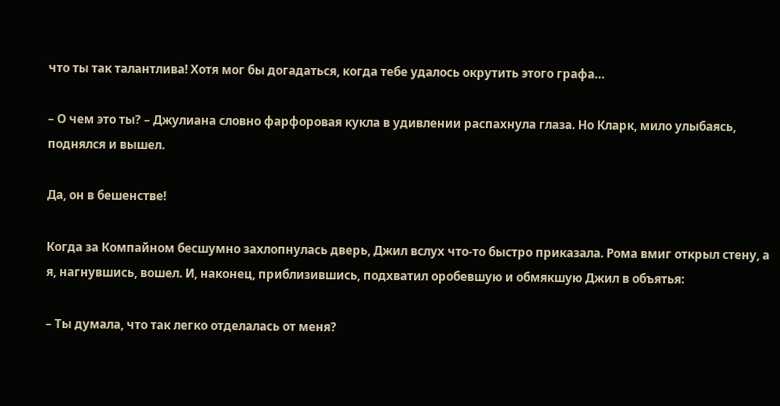что ты так талантлива! Хотя мог бы догадаться, когда тебе удалось окрутить этого графа…

– О чем это ты? – Джулиана словно фарфоровая кукла в удивлении распахнула глаза. Но Кларк, мило улыбаясь, поднялся и вышел.

Да, он в бешенстве!

Когда за Компайном бесшумно захлопнулась дверь, Джил вслух что-то быстро приказала. Рома вмиг открыл стену, а я, нагнувшись, вошел. И, наконец, приблизившись, подхватил оробевшую и обмякшую Джил в объятья:

– Ты думала, что так легко отделалась от меня?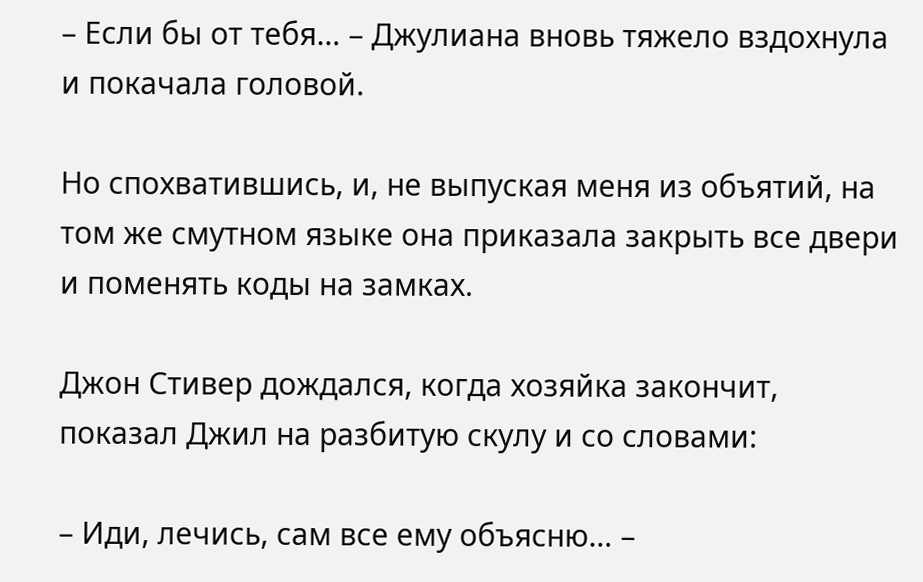– Если бы от тебя… – Джулиана вновь тяжело вздохнула и покачала головой.

Но спохватившись, и, не выпуская меня из объятий, на том же смутном языке она приказала закрыть все двери и поменять коды на замках.

Джон Стивер дождался, когда хозяйка закончит, показал Джил на разбитую скулу и со словами:

– Иди, лечись, сам все ему объясню… –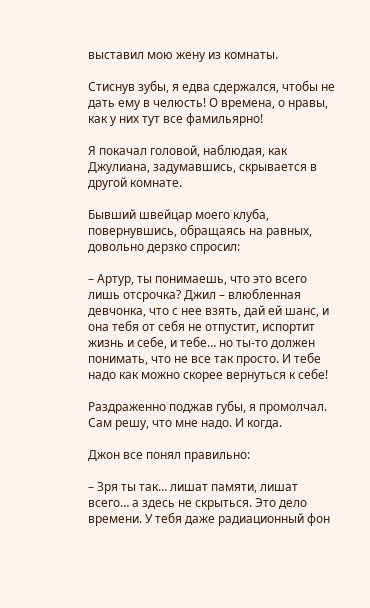выставил мою жену из комнаты.

Стиснув зубы, я едва сдержался, чтобы не дать ему в челюсть! О времена, о нравы, как у них тут все фамильярно!

Я покачал головой, наблюдая, как Джулиана, задумавшись, скрывается в другой комнате.

Бывший швейцар моего клуба, повернувшись, обращаясь на равных, довольно дерзко спросил:

– Артур, ты понимаешь, что это всего лишь отсрочка? Джил – влюбленная девчонка, что с нее взять, дай ей шанс, и она тебя от себя не отпустит, испортит жизнь и себе, и тебе… но ты-то должен понимать, что не все так просто. И тебе надо как можно скорее вернуться к себе!

Раздраженно поджав губы, я промолчал. Сам решу, что мне надо. И когда.

Джон все понял правильно:

– Зря ты так… лишат памяти, лишат всего… а здесь не скрыться. Это дело времени. У тебя даже радиационный фон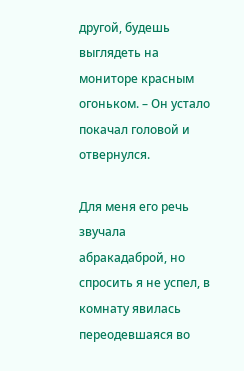другой, будешь выглядеть на мониторе красным огоньком. – Он устало покачал головой и отвернулся.

Для меня его речь звучала абракадаброй, но спросить я не успел, в комнату явилась переодевшаяся во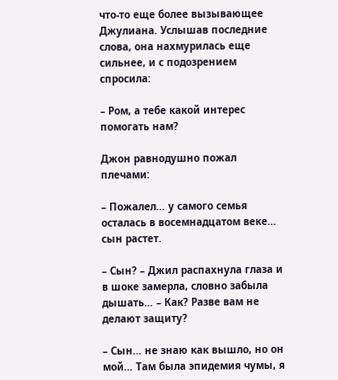что-то еще более вызывающее Джулиана. Услышав последние слова, она нахмурилась еще сильнее, и с подозрением спросила:

– Ром, а тебе какой интерес помогать нам?

Джон равнодушно пожал плечами:

– Пожалел… у самого семья осталась в восемнадцатом веке… сын растет.

– Сын? – Джил распахнула глаза и в шоке замерла, словно забыла дышать… – Как? Разве вам не делают защиту?

– Сын… не знаю как вышло, но он мой… Там была эпидемия чумы, я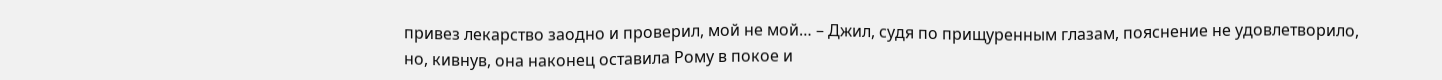привез лекарство заодно и проверил, мой не мой… – Джил, судя по прищуренным глазам, пояснение не удовлетворило, но, кивнув, она наконец оставила Рому в покое и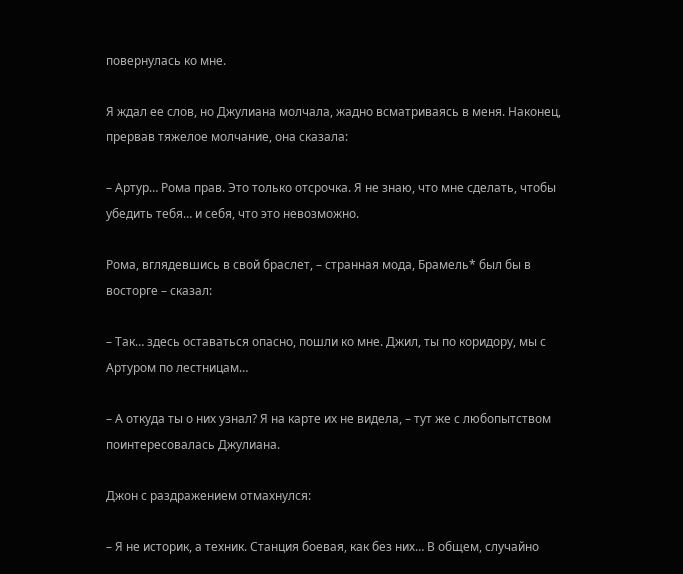повернулась ко мне.

Я ждал ее слов, но Джулиана молчала, жадно всматриваясь в меня. Наконец, прервав тяжелое молчание, она сказала:

– Артур… Рома прав. Это только отсрочка. Я не знаю, что мне сделать, чтобы убедить тебя… и себя, что это невозможно.

Рома, вглядевшись в свой браслет, – странная мода, Брамель* был бы в восторге – сказал:

– Так… здесь оставаться опасно, пошли ко мне. Джил, ты по коридору, мы с Артуром по лестницам…

– А откуда ты о них узнал? Я на карте их не видела, – тут же с любопытством поинтересовалась Джулиана.

Джон с раздражением отмахнулся:

– Я не историк, а техник. Станция боевая, как без них… В общем, случайно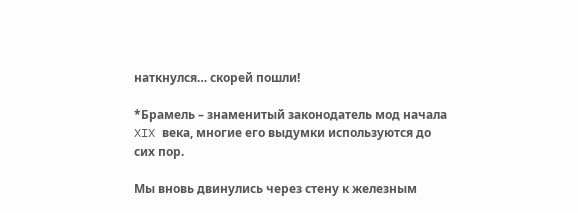наткнулся… скорей пошли!

*Брамель – знаменитый законодатель мод начала XIX века, многие его выдумки используются до сих пор.

Мы вновь двинулись через стену к железным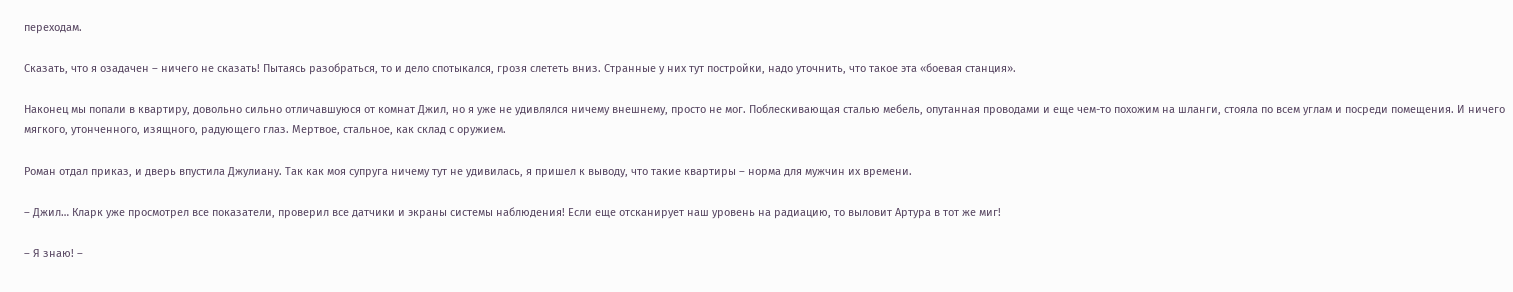переходам.

Сказать, что я озадачен – ничего не сказать! Пытаясь разобраться, то и дело спотыкался, грозя слететь вниз. Странные у них тут постройки, надо уточнить, что такое эта «боевая станция».

Наконец мы попали в квартиру, довольно сильно отличавшуюся от комнат Джил, но я уже не удивлялся ничему внешнему, просто не мог. Поблескивающая сталью мебель, опутанная проводами и еще чем-то похожим на шланги, стояла по всем углам и посреди помещения. И ничего мягкого, утонченного, изящного, радующего глаз. Мертвое, стальное, как склад с оружием.

Роман отдал приказ, и дверь впустила Джулиану. Так как моя супруга ничему тут не удивилась, я пришел к выводу, что такие квартиры – норма для мужчин их времени.

– Джил… Кларк уже просмотрел все показатели, проверил все датчики и экраны системы наблюдения! Если еще отсканирует наш уровень на радиацию, то выловит Артура в тот же миг!

– Я знаю! –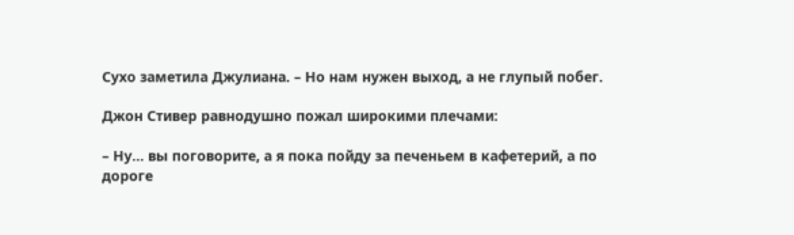Сухо заметила Джулиана. – Но нам нужен выход, а не глупый побег.

Джон Стивер равнодушно пожал широкими плечами:

– Ну… вы поговорите, а я пока пойду за печеньем в кафетерий, а по дороге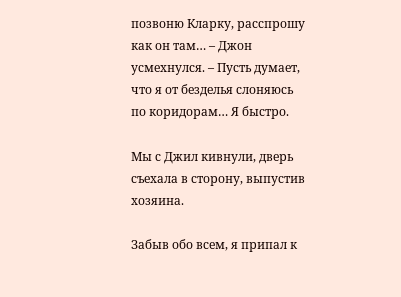позвоню Кларку, расспрошу как он там… – Джон усмехнулся. – Пусть думает, что я от безделья слоняюсь по коридорам… Я быстро.

Мы с Джил кивнули, дверь съехала в сторону, выпустив хозяина.

Забыв обо всем, я припал к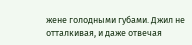жене голодными губами. Джил не отталкивая, и даже отвечая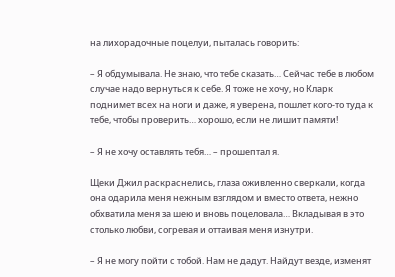на лихорадочные поцелуи, пыталась говорить:

– Я обдумывала. Не знаю, что тебе сказать… Сейчас тебе в любом случае надо вернуться к себе. Я тоже не хочу, но Кларк поднимет всех на ноги и даже, я уверена, пошлет кого-то туда к тебе, чтобы проверить… хорошо, если не лишит памяти!

– Я не хочу оставлять тебя… – прошептал я.

Щеки Джил раскраснелись, глаза оживленно сверкали, когда она одарила меня нежным взглядом и вместо ответа, нежно обхватила меня за шею и вновь поцеловала… Вкладывая в это столько любви, согревая и оттаивая меня изнутри.

– Я не могу пойти с тобой. Нам не дадут. Найдут везде, изменят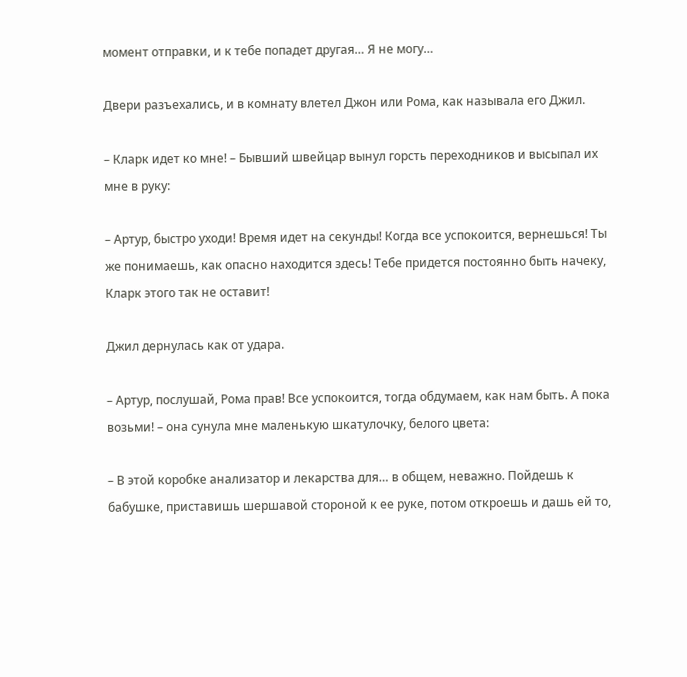момент отправки, и к тебе попадет другая… Я не могу…

Двери разъехались, и в комнату влетел Джон или Рома, как называла его Джил.

– Кларк идет ко мне! – Бывший швейцар вынул горсть переходников и высыпал их мне в руку:

– Артур, быстро уходи! Время идет на секунды! Когда все успокоится, вернешься! Ты же понимаешь, как опасно находится здесь! Тебе придется постоянно быть начеку, Кларк этого так не оставит!

Джил дернулась как от удара.

– Артур, послушай, Рома прав! Все успокоится, тогда обдумаем, как нам быть. А пока возьми! – она сунула мне маленькую шкатулочку, белого цвета:

– В этой коробке анализатор и лекарства для… в общем, неважно. Пойдешь к бабушке, приставишь шершавой стороной к ее руке, потом откроешь и дашь ей то,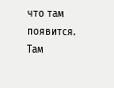что там появится. Там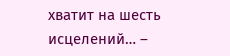хватит на шесть исцелений… –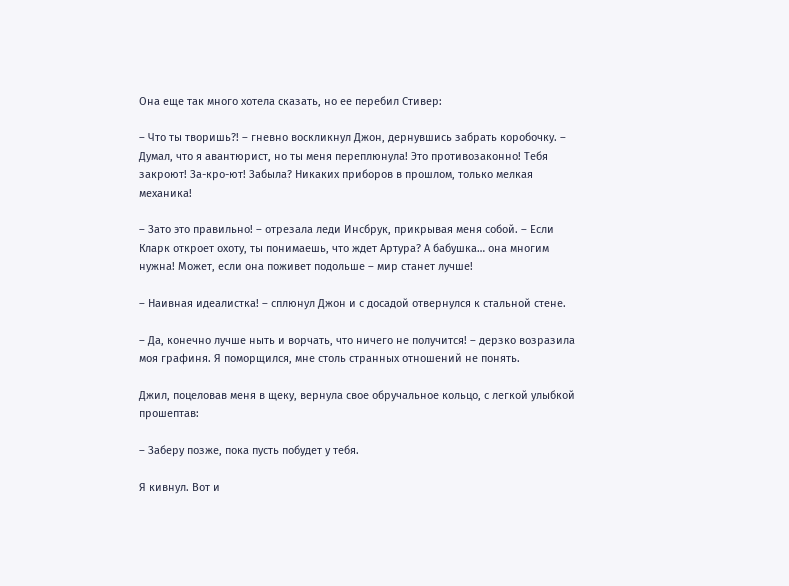Она еще так много хотела сказать, но ее перебил Стивер:

– Что ты творишь?! – гневно воскликнул Джон, дернувшись забрать коробочку. – Думал, что я авантюрист, но ты меня переплюнула! Это противозаконно! Тебя закроют! За-кро-ют! Забыла? Никаких приборов в прошлом, только мелкая механика!

– Зато это правильно! – отрезала леди Инсбрук, прикрывая меня собой. – Если Кларк откроет охоту, ты понимаешь, что ждет Артура? А бабушка… она многим нужна! Может, если она поживет подольше – мир станет лучше!

– Наивная идеалистка! – сплюнул Джон и с досадой отвернулся к стальной стене.

– Да, конечно лучше ныть и ворчать, что ничего не получится! – дерзко возразила моя графиня. Я поморщился, мне столь странных отношений не понять.

Джил, поцеловав меня в щеку, вернула свое обручальное кольцо, с легкой улыбкой прошептав:

– Заберу позже, пока пусть побудет у тебя.

Я кивнул. Вот и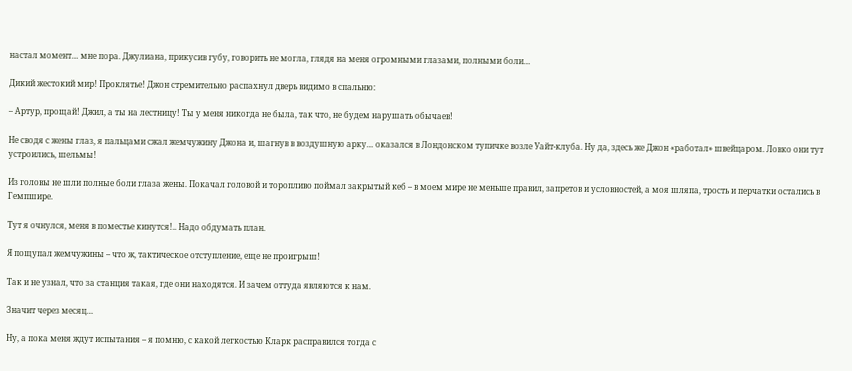настал момент… мне пора. Джулиана, прикусив губу, говорить не могла, глядя на меня огромными глазами, полными боли…

Дикий жестокий мир! Проклятье! Джон стремительно распахнул дверь видимо в спальню:

– Артур, прощай! Джил, а ты на лестницу! Ты у меня никогда не была, так что, не будем нарушать обычаев!

Не сводя с жены глаз, я пальцами сжал жемчужину Джона и, шагнув в воздушную арку… оказался в Лондонском тупичке возле Уайт-клуба. Ну да, здесь же Джон «работал» швейцаром. Ловко они тут устроились, шельмы!

Из головы не шли полные боли глаза жены. Покачал головой и торопливо поймал закрытый кеб – в моем мире не меньше правил, запретов и условностей, а моя шляпа, трость и перчатки остались в Гемпшире.

Тут я очнулся, меня в поместье кинутся!.. Надо обдумать план.

Я пощупал жемчужины – что ж, тактическое отступление, еще не проигрыш!

Так и не узнал, что за станция такая, где они находятся. И зачем оттуда являются к нам.

Значит через месяц…

Ну, а пока меня ждут испытания – я помню, с какой легкостью Кларк расправился тогда с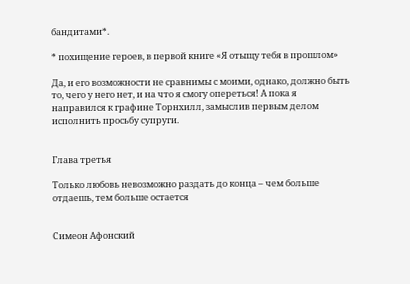бандитами*.

* похищение героев, в первой книге «Я отыщу тебя в прошлом»

Да, и его возможности не сравнимы с моими, однако, должно быть то, чего у него нет, и на что я смогу опереться! А пока я направился к графине Торнхилл, замыслив первым делом исполнить просьбу супруги.


Глава третья

Только любовь невозможно раздать до конца – чем больше отдаешь, тем больше остается


Симеон Афонский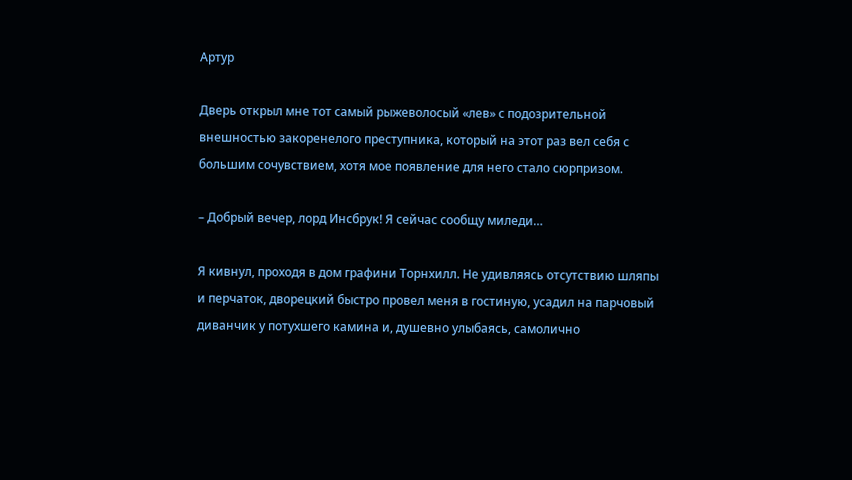Артур

Дверь открыл мне тот самый рыжеволосый «лев» с подозрительной внешностью закоренелого преступника, который на этот раз вел себя с большим сочувствием, хотя мое появление для него стало сюрпризом.

– Добрый вечер, лорд Инсбрук! Я сейчас сообщу миледи…

Я кивнул, проходя в дом графини Торнхилл. Не удивляясь отсутствию шляпы и перчаток, дворецкий быстро провел меня в гостиную, усадил на парчовый диванчик у потухшего камина и, душевно улыбаясь, самолично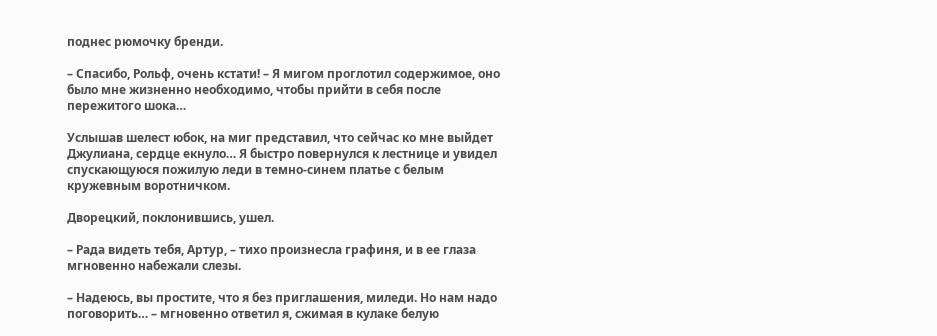поднес рюмочку бренди.

– Спасибо, Рольф, очень кстати! – Я мигом проглотил содержимое, оно было мне жизненно необходимо, чтобы прийти в себя после пережитого шока…

Услышав шелест юбок, на миг представил, что сейчас ко мне выйдет Джулиана, сердце екнуло… Я быстро повернулся к лестнице и увидел спускающуюся пожилую леди в темно-синем платье с белым кружевным воротничком.

Дворецкий, поклонившись, ушел.

– Рада видеть тебя, Артур, – тихо произнесла графиня, и в ее глаза мгновенно набежали слезы.

– Надеюсь, вы простите, что я без приглашения, миледи. Но нам надо поговорить… – мгновенно ответил я, сжимая в кулаке белую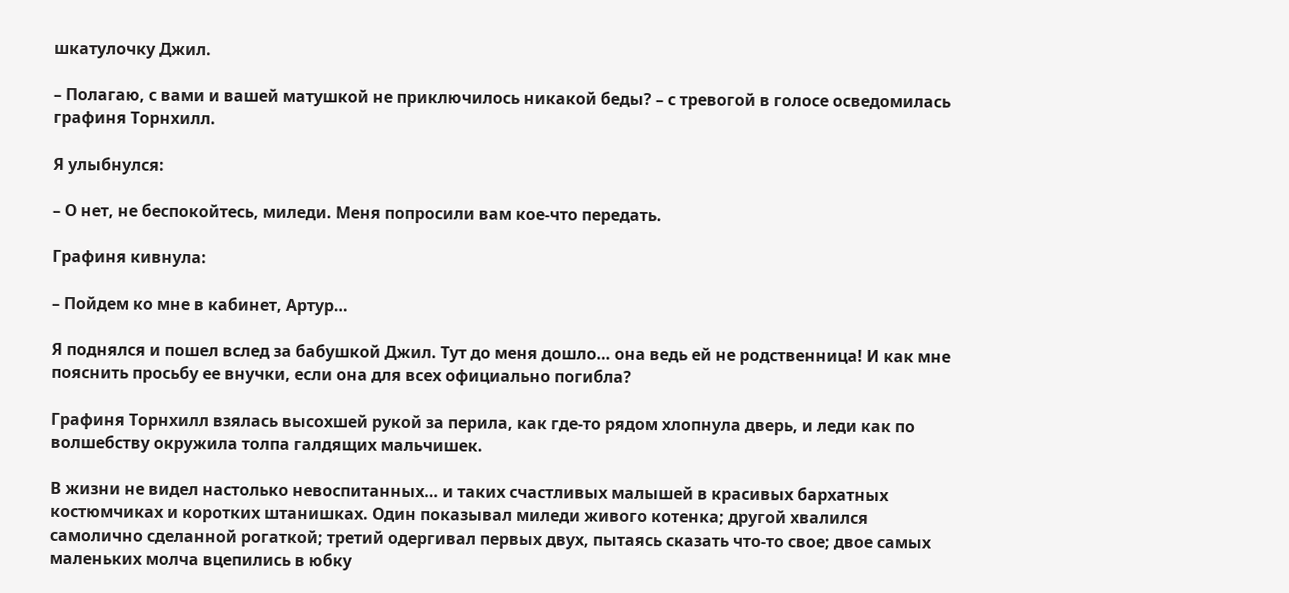шкатулочку Джил.

– Полагаю, с вами и вашей матушкой не приключилось никакой беды? – с тревогой в голосе осведомилась графиня Торнхилл.

Я улыбнулся:

– О нет, не беспокойтесь, миледи. Меня попросили вам кое-что передать.

Графиня кивнула:

– Пойдем ко мне в кабинет, Артур…

Я поднялся и пошел вслед за бабушкой Джил. Тут до меня дошло… она ведь ей не родственница! И как мне пояснить просьбу ее внучки, если она для всех официально погибла?

Графиня Торнхилл взялась высохшей рукой за перила, как где-то рядом хлопнула дверь, и леди как по волшебству окружила толпа галдящих мальчишек.

В жизни не видел настолько невоспитанных… и таких счастливых малышей в красивых бархатных костюмчиках и коротких штанишках. Один показывал миледи живого котенка; другой хвалился самолично сделанной рогаткой; третий одергивал первых двух, пытаясь сказать что-то свое; двое самых маленьких молча вцепились в юбку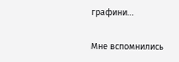графини…

Мне вспомнились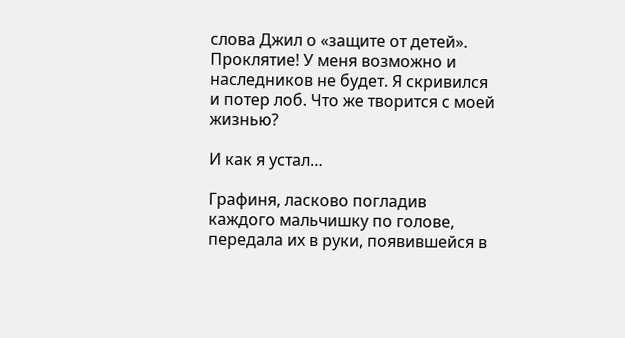слова Джил о «защите от детей». Проклятие! У меня возможно и наследников не будет. Я скривился и потер лоб. Что же творится с моей жизнью?

И как я устал…

Графиня, ласково погладив каждого мальчишку по голове, передала их в руки, появившейся в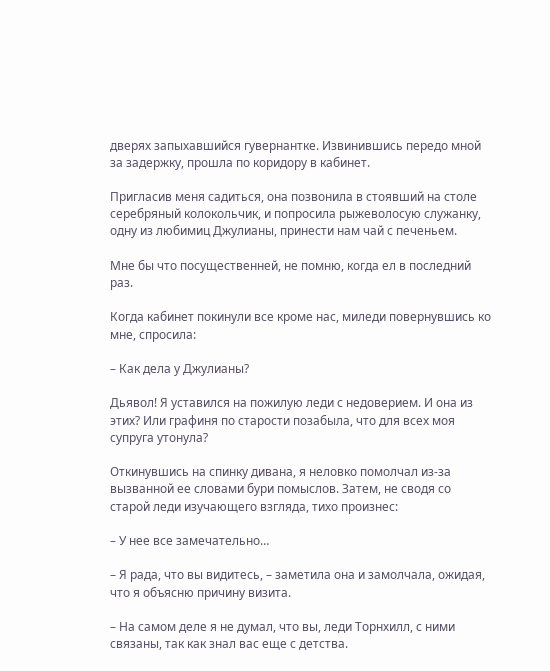дверях запыхавшийся гувернантке. Извинившись передо мной за задержку, прошла по коридору в кабинет.

Пригласив меня садиться, она позвонила в стоявший на столе серебряный колокольчик, и попросила рыжеволосую служанку, одну из любимиц Джулианы, принести нам чай с печеньем.

Мне бы что посущественней, не помню, когда ел в последний раз.

Когда кабинет покинули все кроме нас, миледи повернувшись ко мне, спросила:

– Как дела у Джулианы?

Дьявол! Я уставился на пожилую леди с недоверием. И она из этих? Или графиня по старости позабыла, что для всех моя супруга утонула?

Откинувшись на спинку дивана, я неловко помолчал из-за вызванной ее словами бури помыслов. Затем, не сводя со старой леди изучающего взгляда, тихо произнес:

– У нее все замечательно…

– Я рада, что вы видитесь, – заметила она и замолчала, ожидая, что я объясню причину визита.

– На самом деле я не думал, что вы, леди Торнхилл, с ними связаны, так как знал вас еще с детства.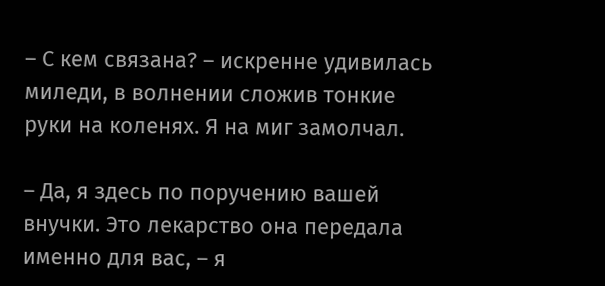– С кем связана? – искренне удивилась миледи, в волнении сложив тонкие руки на коленях. Я на миг замолчал.

– Да, я здесь по поручению вашей внучки. Это лекарство она передала именно для вас, – я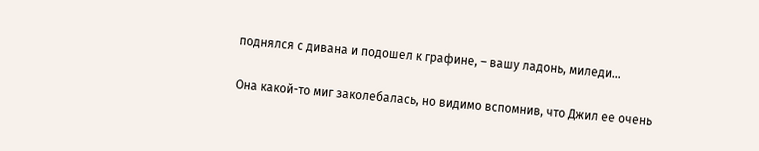поднялся с дивана и подошел к графине, – вашу ладонь, миледи…

Она какой-то миг заколебалась, но видимо вспомнив, что Джил ее очень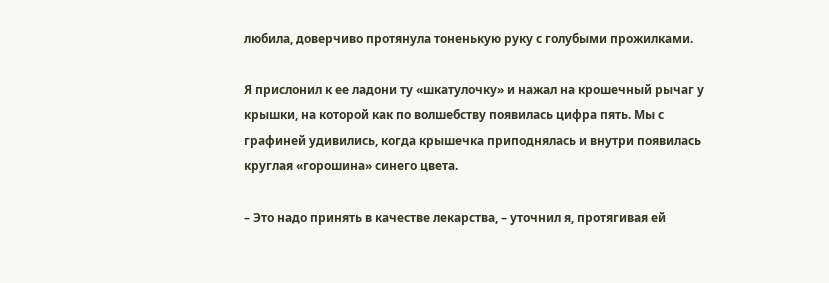любила, доверчиво протянула тоненькую руку с голубыми прожилками.

Я прислонил к ее ладони ту «шкатулочку» и нажал на крошечный рычаг у крышки, на которой как по волшебству появилась цифра пять. Мы с графиней удивились, когда крышечка приподнялась и внутри появилась круглая «горошина» синего цвета.

– Это надо принять в качестве лекарства, – уточнил я, протягивая ей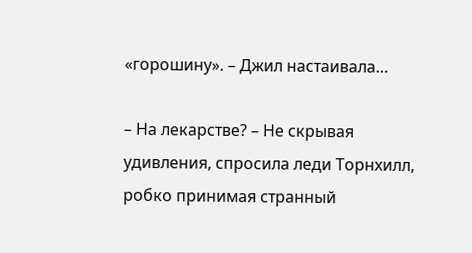«горошину». – Джил настаивала…

– На лекарстве? – Не скрывая удивления, спросила леди Торнхилл, робко принимая странный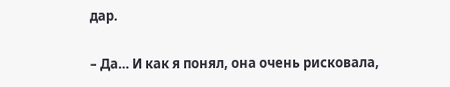дар.

– Да… И как я понял, она очень рисковала,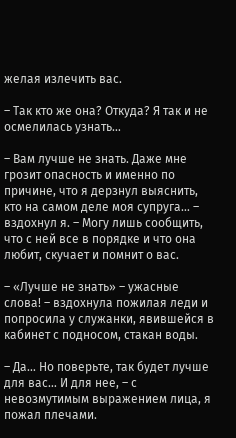желая излечить вас.

– Так кто же она? Откуда? Я так и не осмелилась узнать…

– Вам лучше не знать. Даже мне грозит опасность и именно по причине, что я дерзнул выяснить, кто на самом деле моя супруга… – вздохнул я. – Могу лишь сообщить, что с ней все в порядке и что она любит, скучает и помнит о вас.

– «Лучше не знать» – ужасные слова! – вздохнула пожилая леди и попросила у служанки, явившейся в кабинет с подносом, стакан воды.

– Да… Но поверьте, так будет лучше для вас… И для нее, – с невозмутимым выражением лица, я пожал плечами.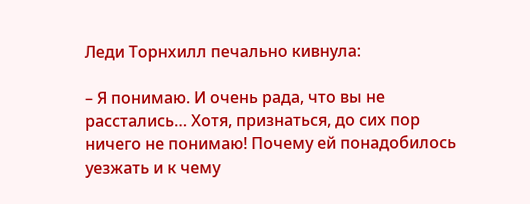Леди Торнхилл печально кивнула:

– Я понимаю. И очень рада, что вы не расстались… Хотя, признаться, до сих пор ничего не понимаю! Почему ей понадобилось уезжать и к чему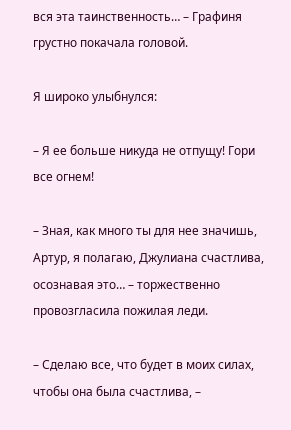вся эта таинственность… – Графиня грустно покачала головой.

Я широко улыбнулся:

– Я ее больше никуда не отпущу! Гори все огнем!

– Зная, как много ты для нее значишь, Артур, я полагаю, Джулиана счастлива, осознавая это… – торжественно провозгласила пожилая леди.

– Сделаю все, что будет в моих силах, чтобы она была счастлива, –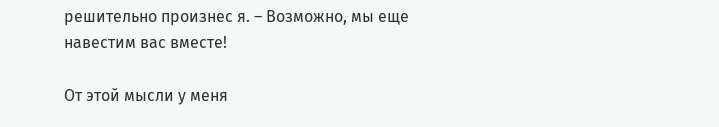решительно произнес я. – Возможно, мы еще навестим вас вместе!

От этой мысли у меня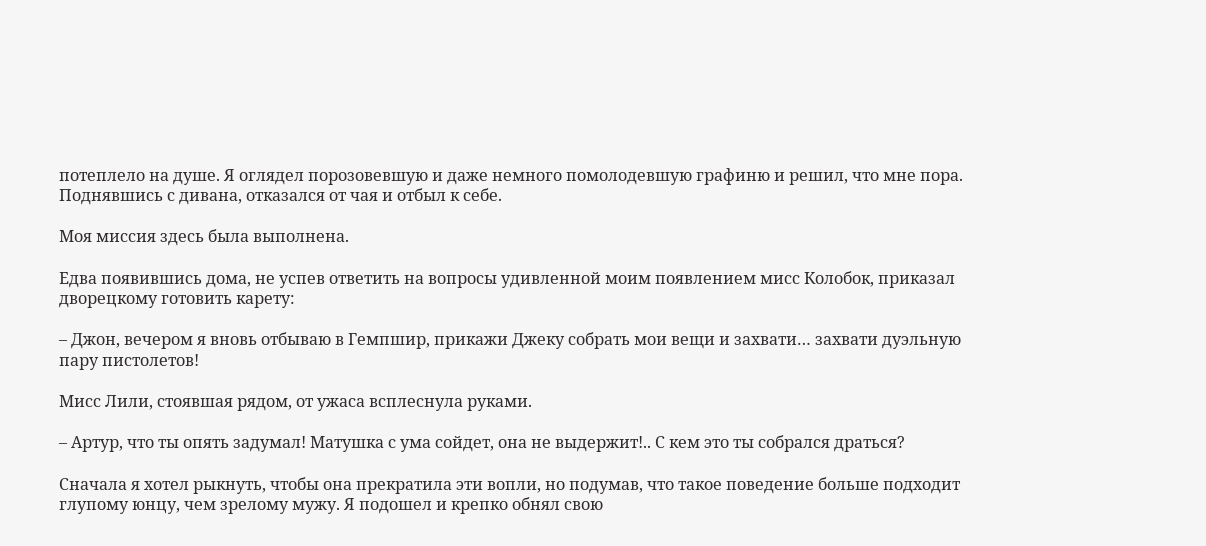потеплело на душе. Я оглядел порозовевшую и даже немного помолодевшую графиню и решил, что мне пора. Поднявшись с дивана, отказался от чая и отбыл к себе.

Моя миссия здесь была выполнена.

Едва появившись дома, не успев ответить на вопросы удивленной моим появлением мисс Колобок, приказал дворецкому готовить карету:

– Джон, вечером я вновь отбываю в Гемпшир, прикажи Джеку собрать мои вещи и захвати… захвати дуэльную пару пистолетов!

Мисс Лили, стоявшая рядом, от ужаса всплеснула руками.

– Артур, что ты опять задумал! Матушка с ума сойдет, она не выдержит!.. С кем это ты собрался драться?

Сначала я хотел рыкнуть, чтобы она прекратила эти вопли, но подумав, что такое поведение больше подходит глупому юнцу, чем зрелому мужу. Я подошел и крепко обнял свою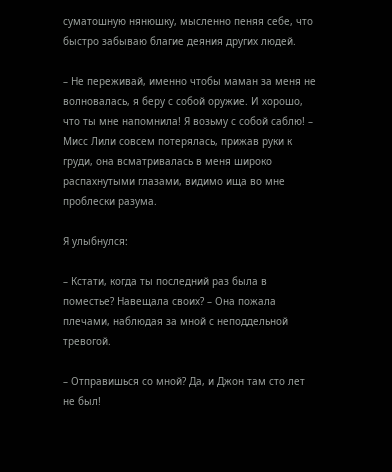суматошную нянюшку, мысленно пеняя себе, что быстро забываю благие деяния других людей.

– Не переживай, именно чтобы маман за меня не волновалась, я беру с собой оружие. И хорошо, что ты мне напомнила! Я возьму с собой саблю! – Мисс Лили совсем потерялась, прижав руки к груди, она всматривалась в меня широко распахнутыми глазами, видимо ища во мне проблески разума.

Я улыбнулся:

– Кстати, когда ты последний раз была в поместье? Навещала своих? – Она пожала плечами, наблюдая за мной с неподдельной тревогой.

– Отправишься со мной? Да, и Джон там сто лет не был!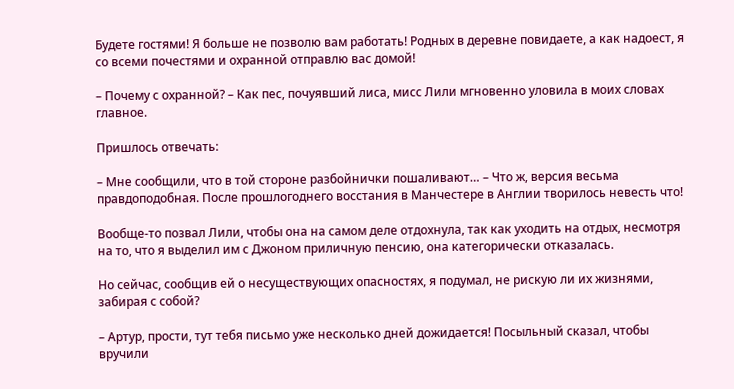Будете гостями! Я больше не позволю вам работать! Родных в деревне повидаете, а как надоест, я со всеми почестями и охранной отправлю вас домой!

– Почему с охранной? – Как пес, почуявший лиса, мисс Лили мгновенно уловила в моих словах главное.

Пришлось отвечать:

– Мне сообщили, что в той стороне разбойнички пошаливают… – Что ж, версия весьма правдоподобная. После прошлогоднего восстания в Манчестере в Англии творилось невесть что!

Вообще-то позвал Лили, чтобы она на самом деле отдохнула, так как уходить на отдых, несмотря на то, что я выделил им с Джоном приличную пенсию, она категорически отказалась.

Но сейчас, сообщив ей о несуществующих опасностях, я подумал, не рискую ли их жизнями, забирая с собой?

– Артур, прости, тут тебя письмо уже несколько дней дожидается! Посыльный сказал, чтобы вручили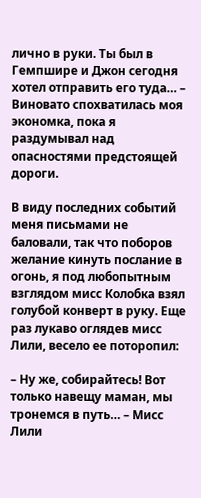лично в руки. Ты был в Гемпшире и Джон сегодня хотел отправить его туда… – Виновато спохватилась моя экономка, пока я раздумывал над опасностями предстоящей дороги.

В виду последних событий меня письмами не баловали, так что поборов желание кинуть послание в огонь, я под любопытным взглядом мисс Колобка взял голубой конверт в руку. Еще раз лукаво оглядев мисс Лили, весело ее поторопил:

– Ну же, собирайтесь! Вот только навещу маман, мы тронемся в путь… – Мисс Лили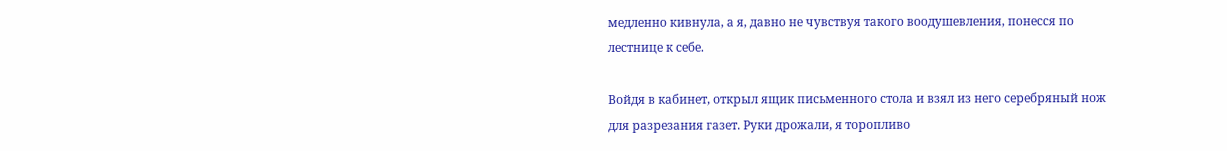медленно кивнула, а я, давно не чувствуя такого воодушевления, понесся по лестнице к себе.

Войдя в кабинет, открыл ящик письменного стола и взял из него серебряный нож для разрезания газет. Руки дрожали, я торопливо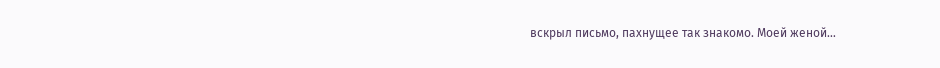вскрыл письмо, пахнущее так знакомо. Моей женой…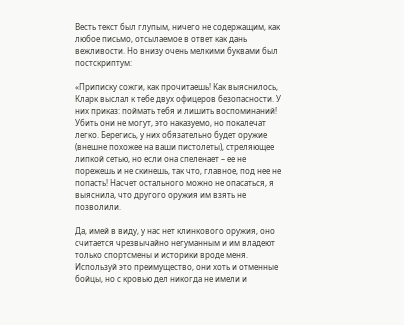Весть текст был глупым, ничего не содержащим, как любое письмо, отсылаемое в ответ как дань вежливости. Но внизу очень мелкими буквами был постскриптум:

«Приписку сожги, как прочитаешь! Как выяснилось, Кларк выслал к тебе двух офицеров безопасности. У них приказ: поймать тебя и лишить воспоминаний! Убить они не могут, это наказуемо, но покалечат легко. Берегись, у них обязательно будет оружие (внешне похожее на ваши пистолеты), стреляющее липкой сетью, но если она спеленает – ее не порежешь и не скинешь, так что, главное, под нее не попасть! Насчет остального можно не опасаться, я выяснила, что другого оружия им взять не позволили.

Да, имей в виду, у нас нет клинкового оружия, оно считается чрезвычайно негуманным и им владеют только спортсмены и историки вроде меня. Используй это преимущество, они хоть и отменные бойцы, но с кровью дел никогда не имели и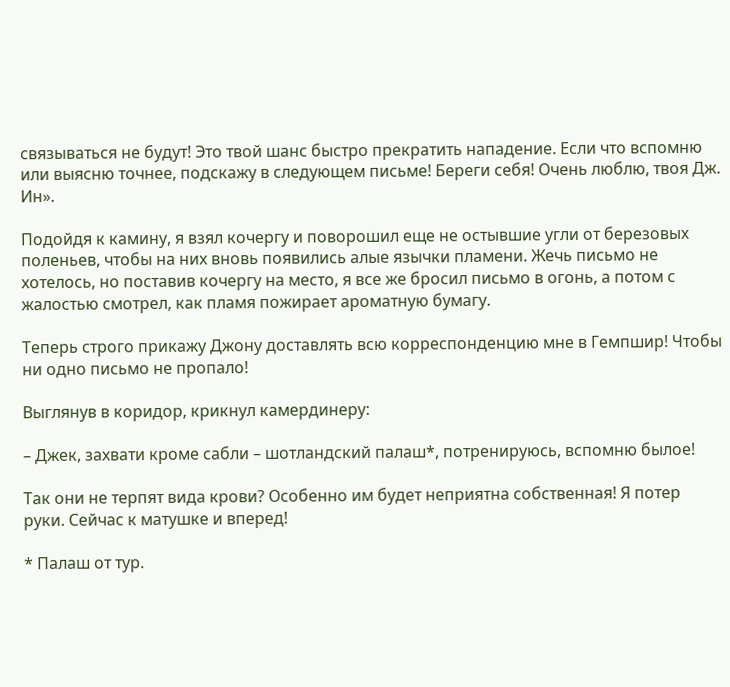связываться не будут! Это твой шанс быстро прекратить нападение. Если что вспомню или выясню точнее, подскажу в следующем письме! Береги себя! Очень люблю, твоя Дж. Ин».

Подойдя к камину, я взял кочергу и поворошил еще не остывшие угли от березовых поленьев, чтобы на них вновь появились алые язычки пламени. Жечь письмо не хотелось, но поставив кочергу на место, я все же бросил письмо в огонь, а потом с жалостью смотрел, как пламя пожирает ароматную бумагу.

Теперь строго прикажу Джону доставлять всю корреспонденцию мне в Гемпшир! Чтобы ни одно письмо не пропало!

Выглянув в коридор, крикнул камердинеру:

– Джек, захвати кроме сабли – шотландский палаш*, потренируюсь, вспомню былое!

Так они не терпят вида крови? Особенно им будет неприятна собственная! Я потер руки. Сейчас к матушке и вперед!

* Палаш от тур.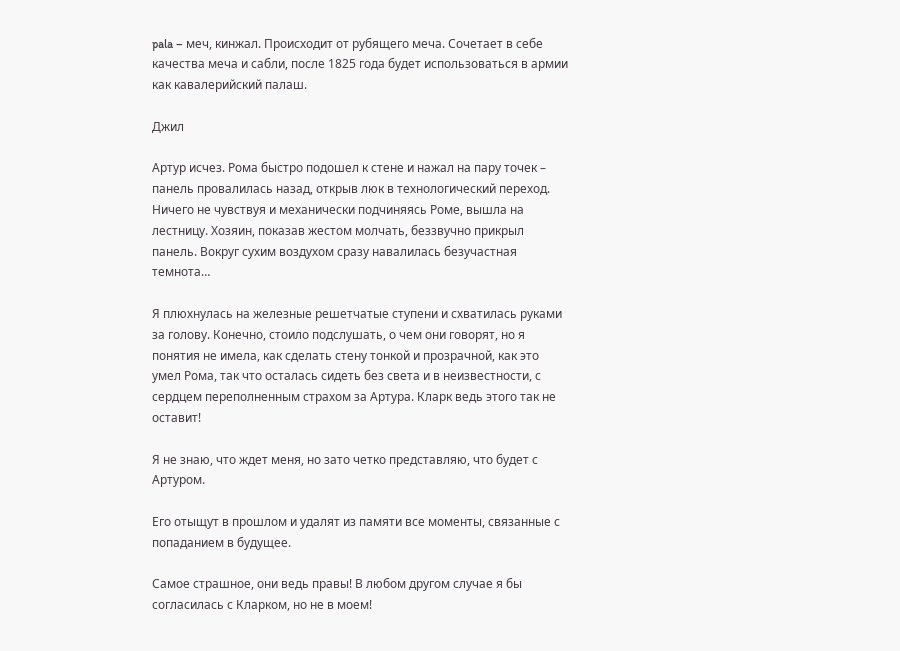pala – меч, кинжал. Происходит от рубящего меча. Сочетает в себе качества меча и сабли, после 1825 года будет использоваться в армии как кавалерийский палаш.

Джил

Артур исчез. Рома быстро подошел к стене и нажал на пару точек – панель провалилась назад, открыв люк в технологический переход. Ничего не чувствуя и механически подчиняясь Роме, вышла на лестницу. Хозяин, показав жестом молчать, беззвучно прикрыл панель. Вокруг сухим воздухом сразу навалилась безучастная темнота…

Я плюхнулась на железные решетчатые ступени и схватилась руками за голову. Конечно, стоило подслушать, о чем они говорят, но я понятия не имела, как сделать стену тонкой и прозрачной, как это умел Рома, так что осталась сидеть без света и в неизвестности, с сердцем переполненным страхом за Артура. Кларк ведь этого так не оставит!

Я не знаю, что ждет меня, но зато четко представляю, что будет с Артуром.

Его отыщут в прошлом и удалят из памяти все моменты, связанные с попаданием в будущее.

Самое страшное, они ведь правы! В любом другом случае я бы согласилась с Кларком, но не в моем!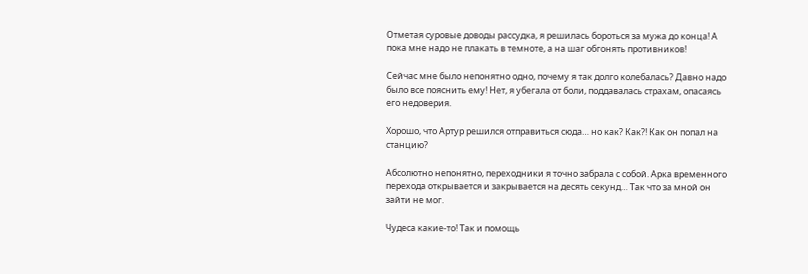Отметая суровые доводы рассудка, я решилась бороться за мужа до конца! А пока мне надо не плакать в темноте, а на шаг обгонять противников!

Сейчас мне было непонятно одно, почему я так долго колебалась? Давно надо было все пояснить ему! Нет, я убегала от боли, поддавалась страхам, опасаясь его недоверия.

Хорошо, что Артур решился отправиться сюда… но как? Как?! Как он попал на станцию?

Абсолютно непонятно, переходники я точно забрала с собой. Арка временного перехода открывается и закрывается на десять секунд… Так что за мной он зайти не мог.

Чудеса какие-то! Так и помощь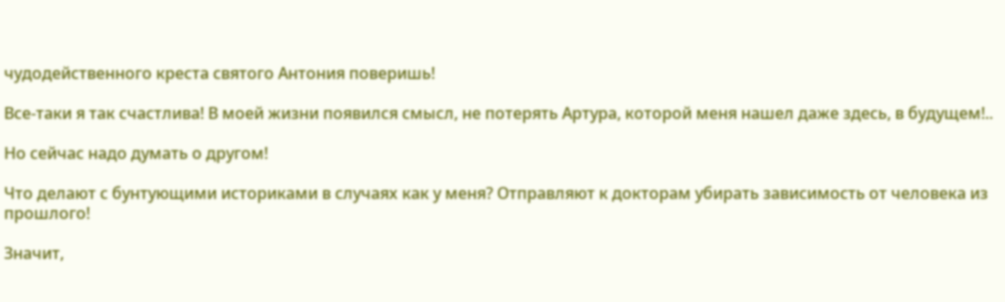чудодейственного креста святого Антония поверишь!

Все-таки я так счастлива! В моей жизни появился смысл, не потерять Артура, которой меня нашел даже здесь, в будущем!..

Но сейчас надо думать о другом!

Что делают с бунтующими историками в случаях как у меня? Отправляют к докторам убирать зависимость от человека из прошлого!

Значит,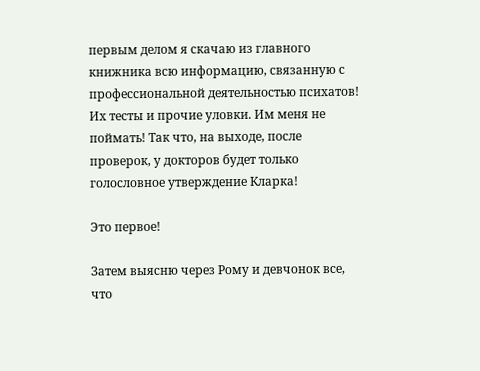первым делом я скачаю из главного книжника всю информацию, связанную с профессиональной деятельностью психатов! Их тесты и прочие уловки. Им меня не поймать! Так что, на выходе, после проверок, у докторов будет только голословное утверждение Кларка!

Это первое!

Затем выясню через Рому и девчонок все, что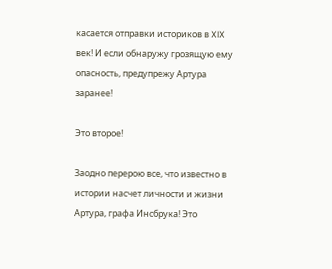касается отправки историков в XIX век! И если обнаружу грозящую ему опасность, предупрежу Артура заранее!

Это второе!

Заодно перерою все, что известно в истории насчет личности и жизни Артура, графа Инсбрука! Это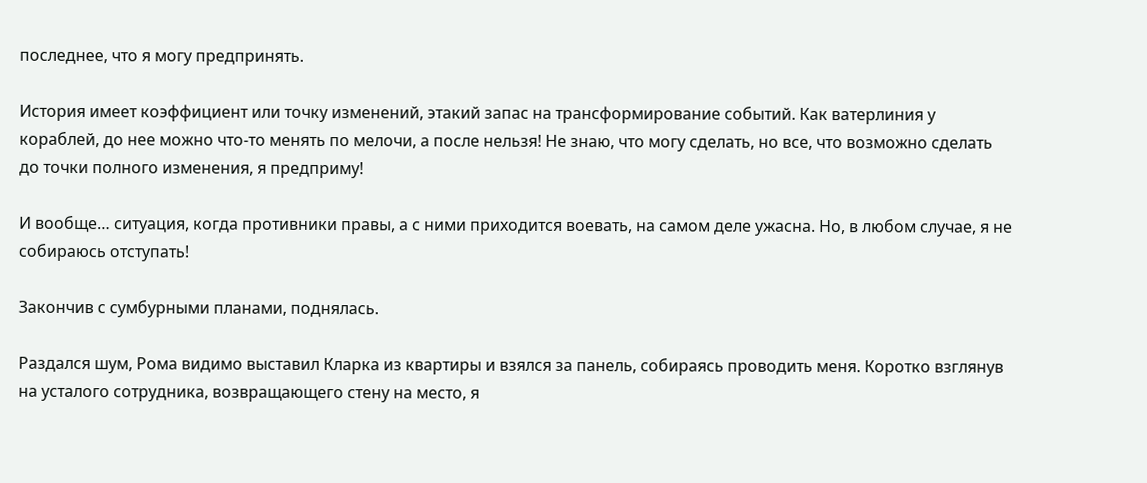последнее, что я могу предпринять.

История имеет коэффициент или точку изменений, этакий запас на трансформирование событий. Как ватерлиния у кораблей, до нее можно что-то менять по мелочи, а после нельзя! Не знаю, что могу сделать, но все, что возможно сделать до точки полного изменения, я предприму!

И вообще… ситуация, когда противники правы, а с ними приходится воевать, на самом деле ужасна. Но, в любом случае, я не собираюсь отступать!

Закончив с сумбурными планами, поднялась.

Раздался шум, Рома видимо выставил Кларка из квартиры и взялся за панель, собираясь проводить меня. Коротко взглянув на усталого сотрудника, возвращающего стену на место, я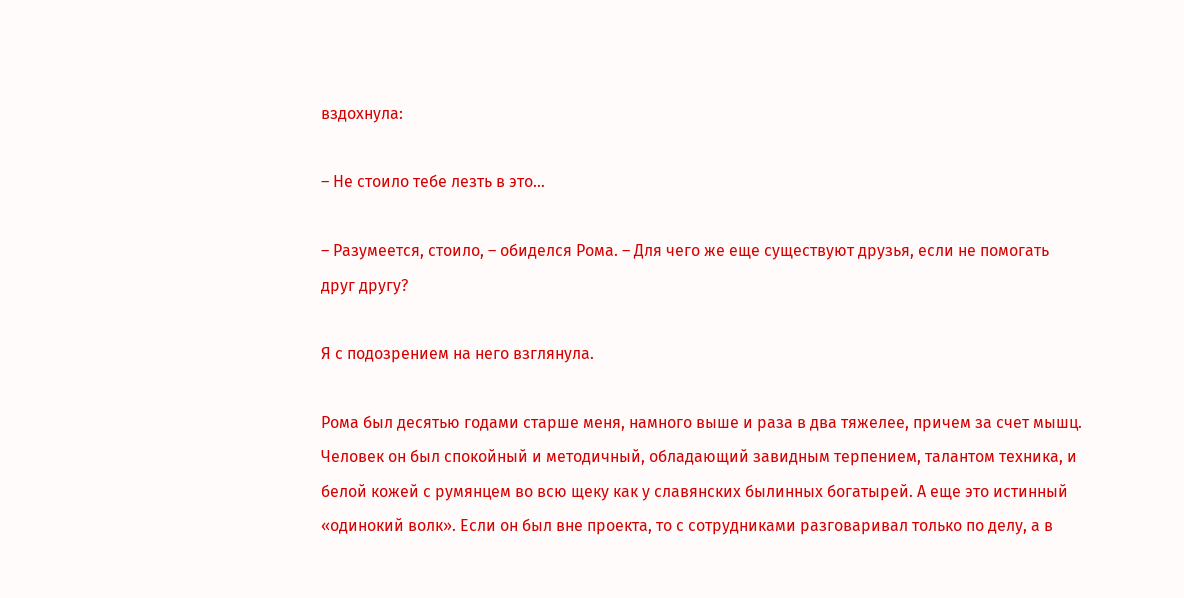вздохнула:

– Не стоило тебе лезть в это…

– Разумеется, стоило, – обиделся Рома. – Для чего же еще существуют друзья, если не помогать друг другу?

Я с подозрением на него взглянула.

Рома был десятью годами старше меня, намного выше и раза в два тяжелее, причем за счет мышц. Человек он был спокойный и методичный, обладающий завидным терпением, талантом техника, и белой кожей с румянцем во всю щеку как у славянских былинных богатырей. А еще это истинный «одинокий волк». Если он был вне проекта, то с сотрудниками разговаривал только по делу, а в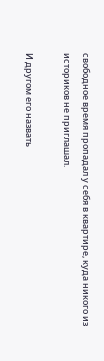свободное время пропадал у себя в квартире, куда никого из историков не приглашал.

И другом его назвать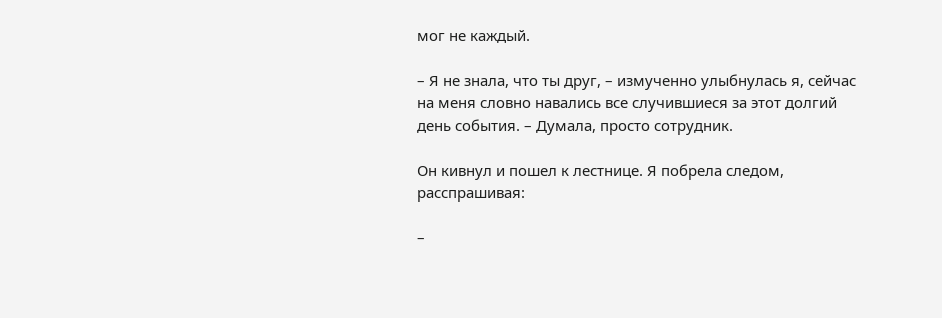мог не каждый.

– Я не знала, что ты друг, – измученно улыбнулась я, сейчас на меня словно навались все случившиеся за этот долгий день события. – Думала, просто сотрудник.

Он кивнул и пошел к лестнице. Я побрела следом, расспрашивая:

–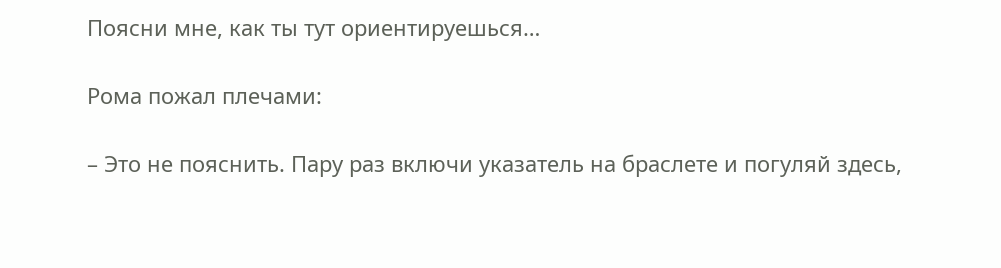Поясни мне, как ты тут ориентируешься…

Рома пожал плечами:

– Это не пояснить. Пару раз включи указатель на браслете и погуляй здесь,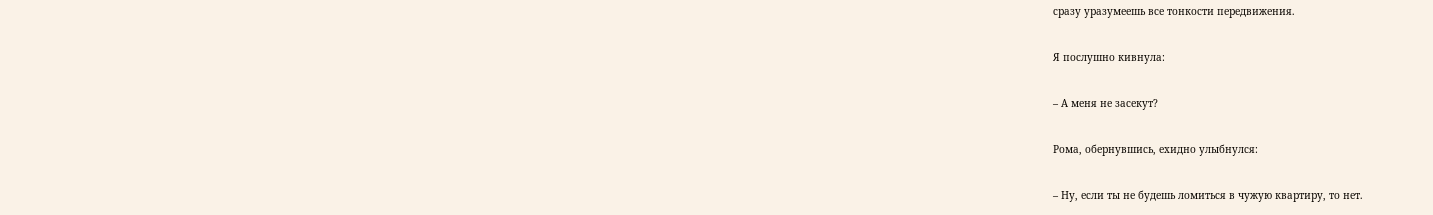сразу уразумеешь все тонкости передвижения.

Я послушно кивнула:

– А меня не засекут?

Рома, обернувшись, ехидно улыбнулся:

– Ну, если ты не будешь ломиться в чужую квартиру, то нет.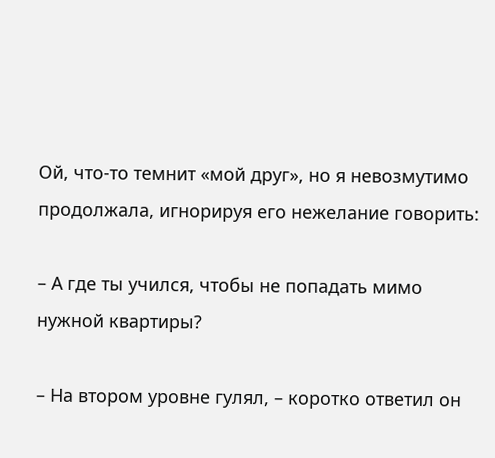Ой, что-то темнит «мой друг», но я невозмутимо продолжала, игнорируя его нежелание говорить:

– А где ты учился, чтобы не попадать мимо нужной квартиры?

– На втором уровне гулял, – коротко ответил он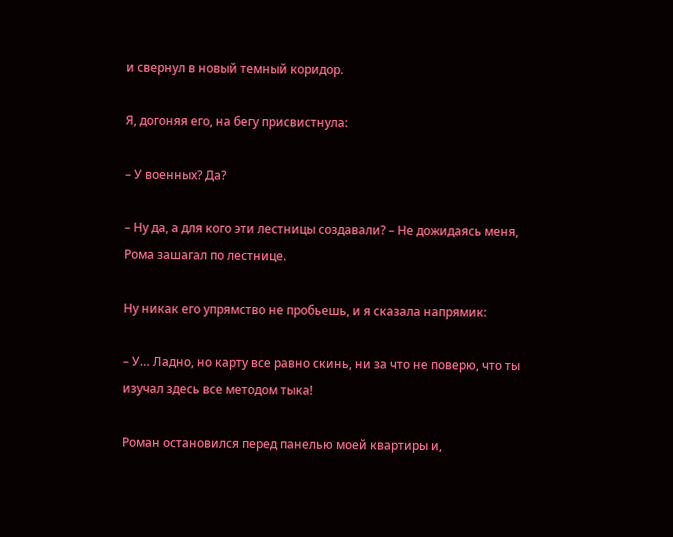и свернул в новый темный коридор.

Я, догоняя его, на бегу присвистнула:

– У военных? Да?

– Ну да, а для кого эти лестницы создавали? – Не дожидаясь меня, Рома зашагал по лестнице.

Ну никак его упрямство не пробьешь, и я сказала напрямик:

– У… Ладно, но карту все равно скинь, ни за что не поверю, что ты изучал здесь все методом тыка!

Роман остановился перед панелью моей квартиры и,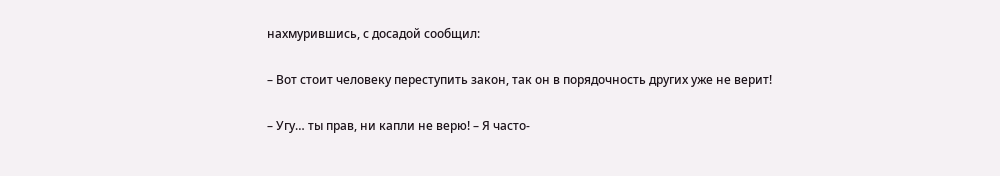нахмурившись, с досадой сообщил:

– Вот стоит человеку переступить закон, так он в порядочность других уже не верит!

– Угу… ты прав, ни капли не верю! – Я часто-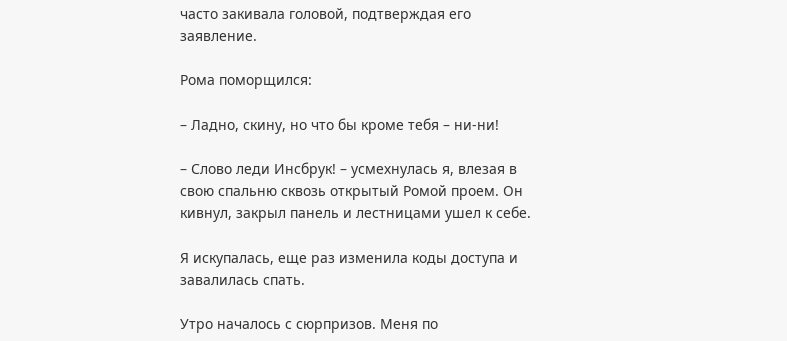часто закивала головой, подтверждая его заявление.

Рома поморщился:

– Ладно, скину, но что бы кроме тебя – ни-ни!

– Слово леди Инсбрук! – усмехнулась я, влезая в свою спальню сквозь открытый Ромой проем. Он кивнул, закрыл панель и лестницами ушел к себе.

Я искупалась, еще раз изменила коды доступа и завалилась спать.

Утро началось с сюрпризов. Меня по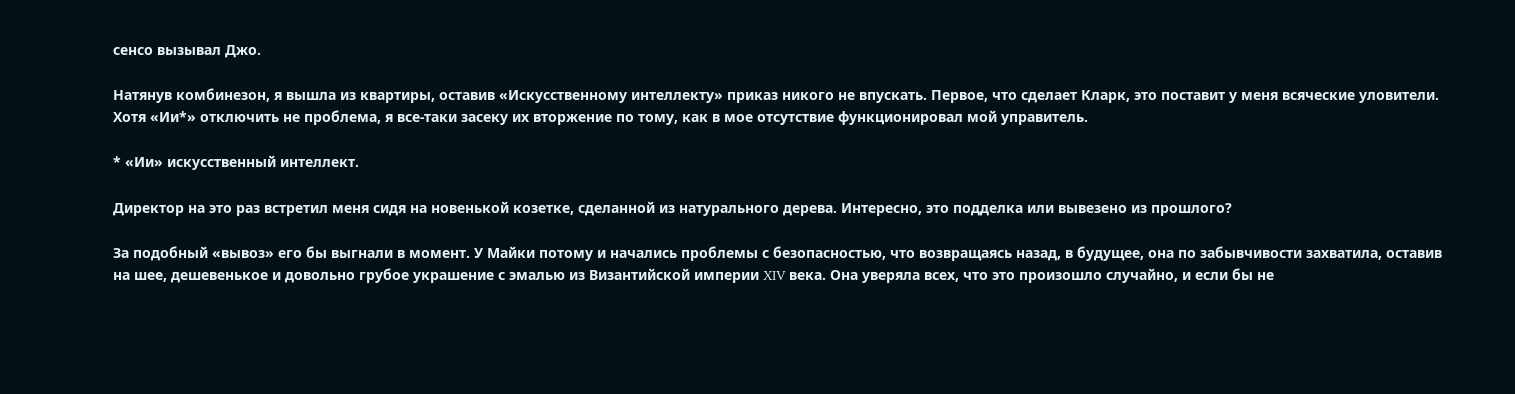сенсо вызывал Джо.

Натянув комбинезон, я вышла из квартиры, оставив «Искусственному интеллекту» приказ никого не впускать. Первое, что сделает Кларк, это поставит у меня всяческие уловители. Хотя «Ии*» отключить не проблема, я все-таки засеку их вторжение по тому, как в мое отсутствие функционировал мой управитель.

* «Ии» искусственный интеллект.

Директор на это раз встретил меня сидя на новенькой козетке, сделанной из натурального дерева. Интересно, это подделка или вывезено из прошлого?

За подобный «вывоз» его бы выгнали в момент. У Майки потому и начались проблемы с безопасностью, что возвращаясь назад, в будущее, она по забывчивости захватила, оставив на шее, дешевенькое и довольно грубое украшение с эмалью из Византийской империи XIV века. Она уверяла всех, что это произошло случайно, и если бы не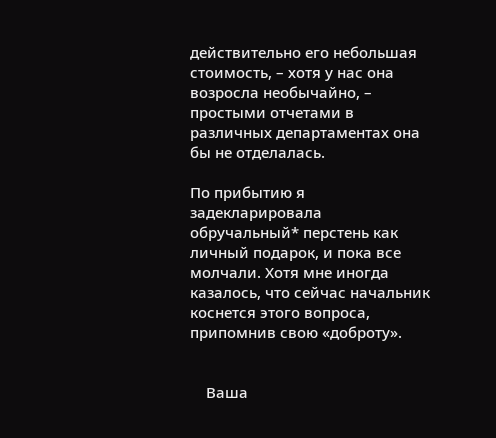действительно его небольшая стоимость, – хотя у нас она возросла необычайно, – простыми отчетами в различных департаментах она бы не отделалась.

По прибытию я задекларировала обручальный* перстень как личный подарок, и пока все молчали. Хотя мне иногда казалось, что сейчас начальник коснется этого вопроса, припомнив свою «доброту».


    Ваша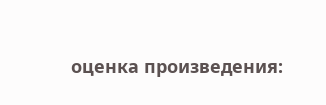оценка произведения: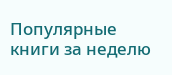Популярные книги за неделю